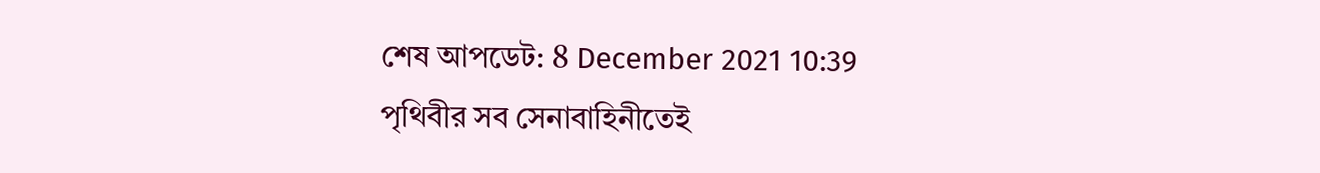শেষ আপডেট: 8 December 2021 10:39
পৃথিবীর সব সেনাবাহিনীতেই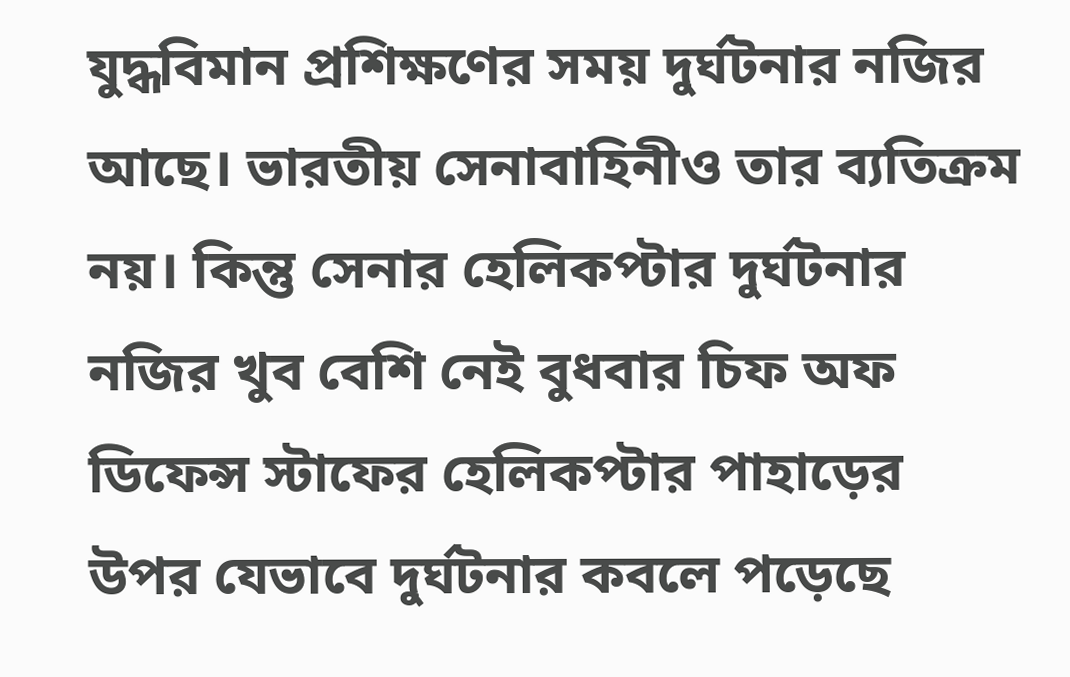যুদ্ধবিমান প্রশিক্ষণের সময় দুর্ঘটনার নজির আছে। ভারতীয় সেনাবাহিনীও তার ব্যতিক্রম নয়। কিন্তু সেনার হেলিকপ্টার দুর্ঘটনার নজির খুব বেশি নেই বুধবার চিফ অফ ডিফেন্স স্টাফের হেলিকপ্টার পাহাড়ের উপর যেভাবে দুর্ঘটনার কবলে পড়েছে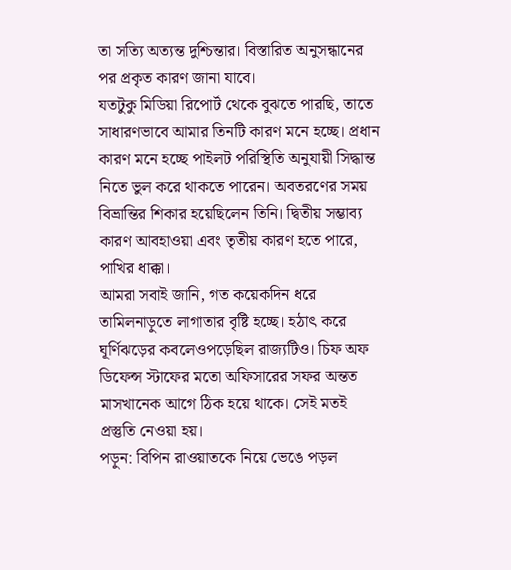তা সত্যি অত্যন্ত দুশ্চিন্তার। বিস্তারিত অনুসন্ধানের পর প্রকৃত কারণ জানা যাবে।
যতটুকু মিডিয়া রিপোর্ট থেকে বুঝতে পারছি, তাতে সাধারণভাবে আমার তিনটি কারণ মনে হচ্ছে। প্রধান কারণ মনে হচ্ছে পাইলট পরিস্থিতি অনুযায়ী সিদ্ধান্ত নিতে ভুল করে থাকতে পারেন। অবতরণের সময় বিভ্রান্তির শিকার হয়েছিলেন তিনি। দ্বিতীয় সম্ভাব্য কারণ আবহাওয়া এবং তৃতীয় কারণ হতে পারে, পাখির ধাক্কা।
আমরা সবাই জানি, গত কয়েকদিন ধরে তামিলনাড়ুতে লাগাতার বৃষ্টি হচ্ছে। হঠাৎ করে ঘূর্ণিঝড়ের কবলেওপড়েছিল রাজ্যটিও। চিফ অফ ডিফেন্স স্টাফের মতো অফিসারের সফর অন্তত মাসখানেক আগে ঠিক হয়ে থাকে। সেই মতই প্রস্তুতি নেওয়া হয়।
পড়ুন: বিপিন রাওয়াতকে নিয়ে ভেঙে পড়ল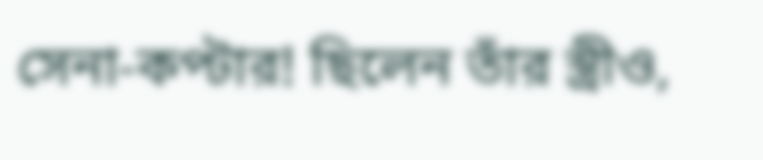সেনা-কপ্টার! ছিলেন তাঁর স্ত্রীও,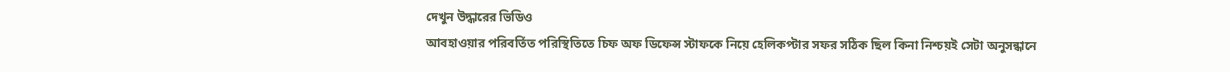দেখুন উদ্ধারের ভিডিও
আবহাওয়ার পরিবর্তিত পরিস্থিতিতে চিফ অফ ডিফেন্স স্টাফকে নিয়ে হেলিকপ্টার সফর সঠিক ছিল কিনা নিশ্চয়ই সেটা অনুসন্ধানে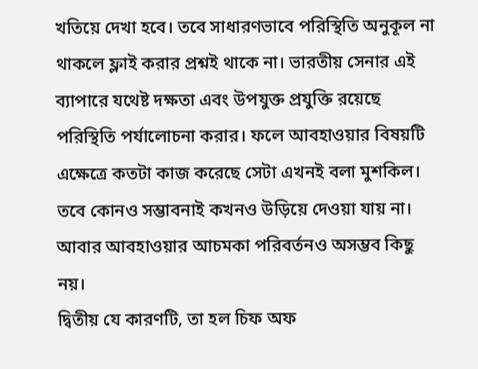খতিয়ে দেখা হবে। তবে সাধারণভাবে পরিস্থিতি অনুকূল না থাকলে ফ্লাই করার প্রশ্নই থাকে না। ভারতীয় সেনার এই ব্যাপারে যথেষ্ট দক্ষতা এবং উপযুক্ত প্রযুক্তি রয়েছে পরিস্থিতি পর্যালোচনা করার। ফলে আবহাওয়ার বিষয়টি এক্ষেত্রে কতটা কাজ করেছে সেটা এখনই বলা মুশকিল। তবে কোনও সম্ভাবনাই কখনও উড়িয়ে দেওয়া যায় না। আবার আবহাওয়ার আচমকা পরিবর্তনও অসম্ভব কিছু নয়।
দ্বিতীয় যে কারণটি, তা হল চিফ অফ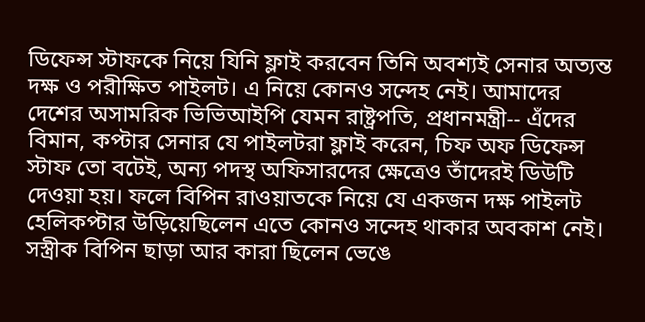ডিফেন্স স্টাফকে নিয়ে যিনি ফ্লাই করবেন তিনি অবশ্যই সেনার অত্যন্ত দক্ষ ও পরীক্ষিত পাইলট। এ নিয়ে কোনও সন্দেহ নেই। আমাদের দেশের অসামরিক ভিভিআইপি যেমন রাষ্ট্রপতি, প্রধানমন্ত্রী-- এঁদের বিমান, কপ্টার সেনার যে পাইলটরা ফ্লাই করেন, চিফ অফ ডিফেন্স স্টাফ তো বটেই, অন্য পদস্থ অফিসারদের ক্ষেত্রেও তাঁদেরই ডিউটি দেওয়া হয়। ফলে বিপিন রাওয়াতকে নিয়ে যে একজন দক্ষ পাইলট হেলিকপ্টার উড়িয়েছিলেন এতে কোনও সন্দেহ থাকার অবকাশ নেই।
সস্ত্রীক বিপিন ছাড়া আর কারা ছিলেন ভেঙে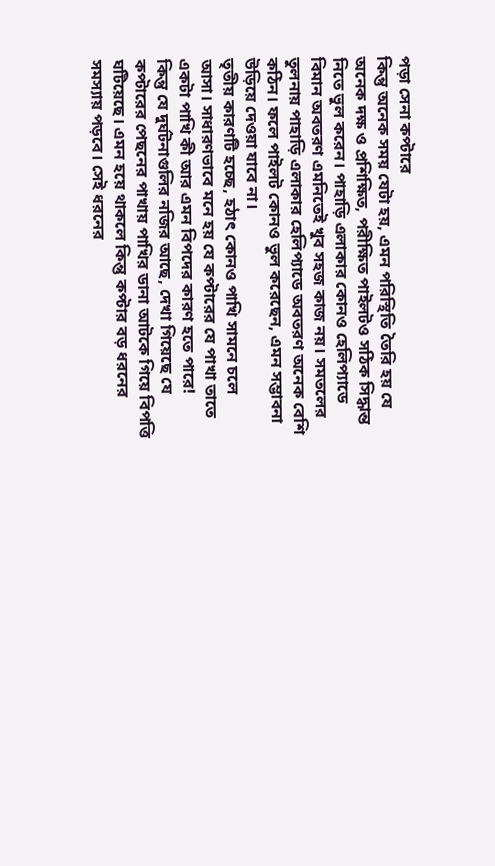পড়া সেনা কপ্টারে
কিন্তু অনেক সময় যেটা হয়, এমন পরিস্থিতি তৈরি হয় যে অনেক দক্ষ ও প্রশিক্ষিত, পরীক্ষিত পাইলটও সঠিক সিদ্ধান্ত নিতে ভুল করেন। পাহাড়ি এলাকার কোনও হেলিপ্যাডে বিমান অবতরণ এমনিতেই খুব সহজ কাজ নয়। সমতলের তুলনায় পাহাড়ি এলাকার হেলিপ্যাডে অবতরণ অনেক বেশি কঠিন। ফলে পাইলট কোনও ভুল করেছেন, এমন সম্ভাবনা উড়িয়ে দেওয়া যাবে না।
তৃতীয় কারণটি হচ্ছে, হঠাৎ কোনও পাখি সামনে চলে আসা। সাধারণভাবে মনে হয় যে কপ্টারের যে পাখা তাতে একটা পাখি কী আর এমন বিপদের কারণ হতে পারে!
কিন্তু যে দুর্ঘটনাগুলির নজির আছে, দেখা গিয়েছে যে কপ্টারের পেছনের পাখায় পাখির ডানা আটকে গিয়ে বিপত্তি ঘটিয়েছে। এমন হয়ে থাকলে কিন্তু কপ্টার বড় ধরনের সমস্যায় পড়বে। সেই ধরনের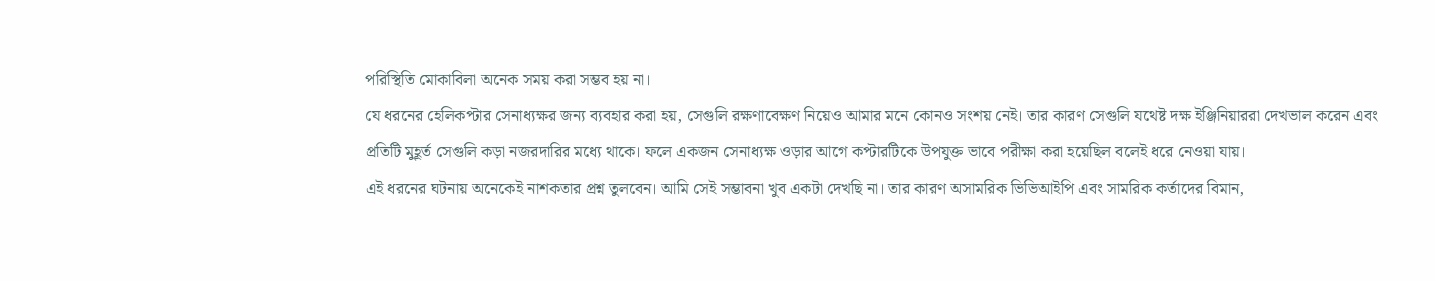পরিস্থিতি মোকাবিলা অনেক সময় করা সম্ভব হয় না।
যে ধরনের হেলিকপ্টার সেনাধ্যক্ষর জন্য ব্যবহার করা হয়, সেগুলি রক্ষণাবেক্ষণ নিয়েও আমার মনে কোনও সংশয় নেই। তার কারণ সেগুলি যথেষ্ট দক্ষ ইঞ্জিনিয়াররা দেখভাল করেন এবং প্রতিটি মুহূর্ত সেগুলি কড়া নজরদারির মধ্যে থাকে। ফলে একজন সেনাধ্যক্ষ ওড়ার আগে কপ্টারটিকে উপযুক্ত ভাবে পরীক্ষা করা হয়েছিল বলেই ধরে নেওয়া যায়।
এই ধরনের ঘটনায় অনেকেই নাশকতার প্রশ্ন তুলবেন। আমি সেই সম্ভাবনা খুব একটা দেখছি না। তার কারণ অসামরিক ভিভিআইপি এবং সামরিক কর্তাদের বিমান,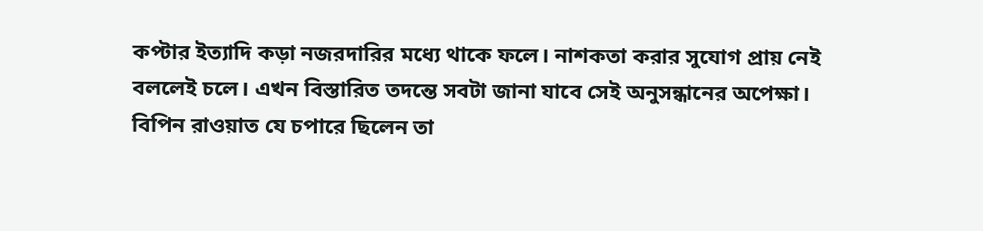কপ্টার ইত্যাদি কড়া নজরদারির মধ্যে থাকে ফলে। নাশকতা করার সুযোগ প্রায় নেই বললেই চলে। এখন বিস্তারিত তদন্তে সবটা জানা যাবে সেই অনুসন্ধানের অপেক্ষা।
বিপিন রাওয়াত যে চপারে ছিলেন তা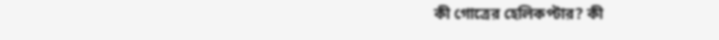কী গোত্রের হেলিকপ্টার? কী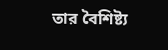তার বৈশিষ্ট্য